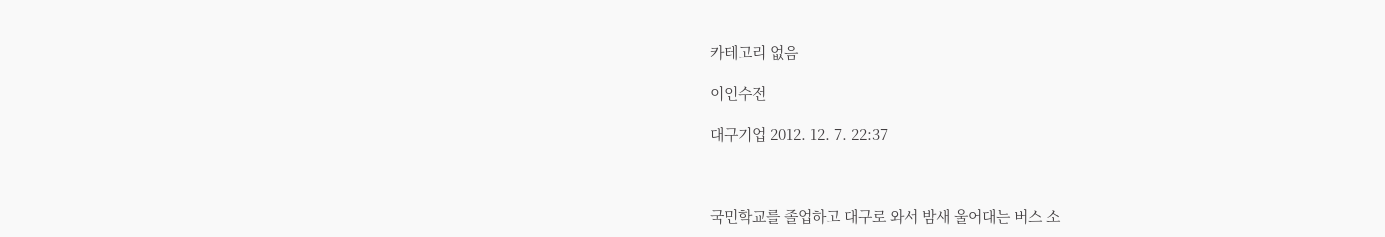카테고리 없음

이인수전

대구기업 2012. 12. 7. 22:37



국민학교를 졸업하고 대구로 와서 밤새 울어대는 버스 소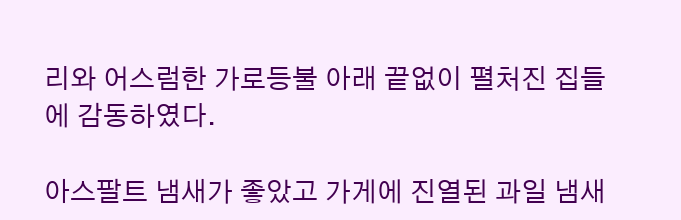리와 어스럼한 가로등불 아래 끝없이 펼처진 집들에 감동하였다.

아스팔트 냄새가 좋았고 가게에 진열된 과일 냄새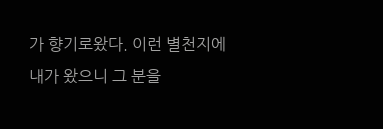가 향기로왔다. 이런 별천지에 내가 왔으니 그 분을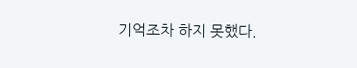기억조차 하지 못했다.